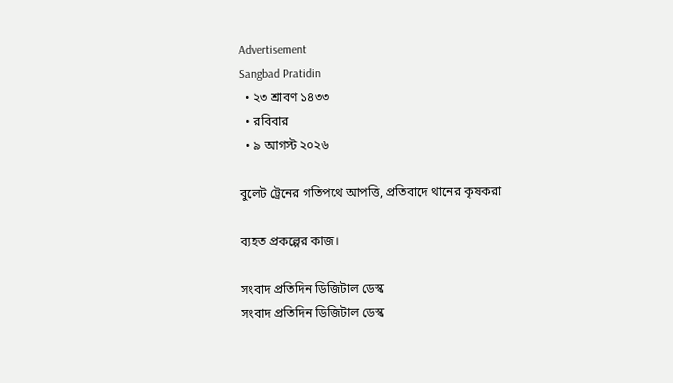Advertisement
Sangbad Pratidin
  • ২৩ শ্রাবণ ১৪৩৩
  • রবিবার
  • ৯ আগস্ট ২০২৬

বুলেট ট্রেনের গতিপথে আপত্তি, প্রতিবাদে থানের কৃষকরা

ব্যহত প্রকল্পের কাজ।

সংবাদ প্রতিদিন ডিজিটাল ডেস্ক
সংবাদ প্রতিদিন ডিজিটাল ডেস্ক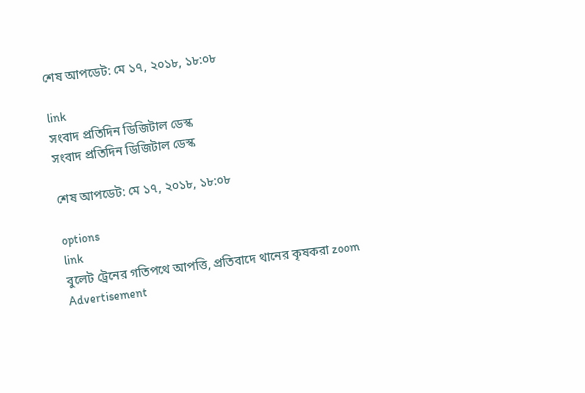শেষ আপডেট: মে ১৭, ২০১৮, ১৮:০৮

link
সংবাদ প্রতিদিন ডিজিটাল ডেস্ক
সংবাদ প্রতিদিন ডিজিটাল ডেস্ক

শেষ আপডেট: মে ১৭, ২০১৮, ১৮:০৮

options
link
বুলেট ট্রেনের গতিপথে আপত্তি, প্রতিবাদে থানের কৃষকরা zoom
Advertisement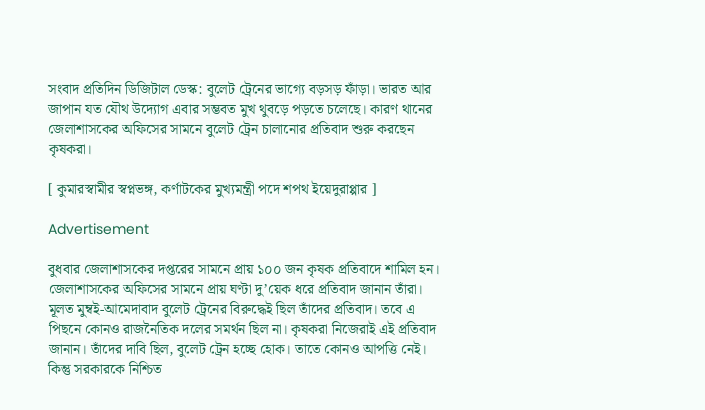সংবাদ প্রতিদিন ডিজিটাল ডেস্ক: বুলেট ট্রেনের ভাগ্যে বড়সড় ফাঁড়া। ভারত আর জাপান যত যৌথ উদ্যোগ এবার সম্ভবত মুখ থুবড়ে পড়তে চলেছে। কারণ থানের জেলাশাসকের অফিসের সামনে বুলেট ট্রেন চালানোর প্রতিবাদ শুরু করছেন কৃষকরা।

[ কুমারস্বামীর স্বপ্নভঙ্গ, কর্ণাটকের মুখ্যমন্ত্রী পদে শপথ ইয়েদুরাপ্পার ]

Advertisement

বুধবার জেলাশাসকের দপ্তরের সামনে প্রায় ১০০ জন কৃষক প্রতিবাদে শামিল হন। জেলাশাসকের অফিসের সামনে প্রায় ঘণ্টা দু’য়েক ধরে প্রতিবাদ জানান তাঁরা। মূলত মুম্বই-আমেদাবাদ বুলেট ট্রেনের বিরুদ্ধেই ছিল তাঁদের প্রতিবাদ। তবে এ পিছনে কোনও রাজনৈতিক দলের সমর্থন ছিল না। কৃষকরা নিজেরাই এই প্রতিবাদ জানান। তাঁদের দাবি ছিল, বুলেট ট্রেন হচ্ছে হোক। তাতে কোনও আপত্তি নেই। কিন্তু সরকারকে নিশ্চিত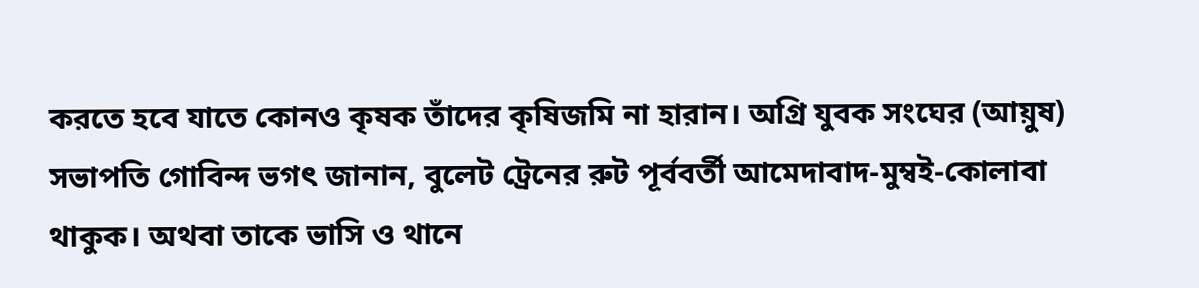করতে হবে যাতে কোনও কৃষক তাঁদের কৃষিজমি না হারান। অগ্রি যুবক সংঘের (আয়ুষ) সভাপতি গোবিন্দ ভগৎ জানান, বুলেট ট্রেনের রুট পূর্ববর্তী আমেদাবাদ-মুম্বই-কোলাবা থাকুক। অথবা তাকে ভাসি ও থানে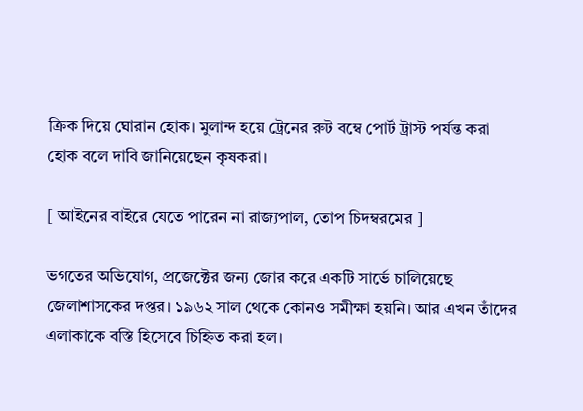ক্রিক দিয়ে ঘোরান হোক। মুলান্দ হয়ে ট্রেনের রুট বম্বে পোর্ট ট্রাস্ট পর্যন্ত করা হোক বলে দাবি জানিয়েছেন কৃষকরা।

[ আইনের বাইরে যেতে পারেন না রাজ্যপাল, তোপ চিদম্বরমের ]

ভগতের অভিযোগ, প্রজেক্টের জন্য জোর করে একটি সার্ভে চালিয়েছে জেলাশাসকের দপ্তর। ১৯৬২ সাল থেকে কোনও সমীক্ষা হয়নি। আর এখন তাঁদের এলাকাকে বস্তি হিসেবে চিহ্নিত করা হল।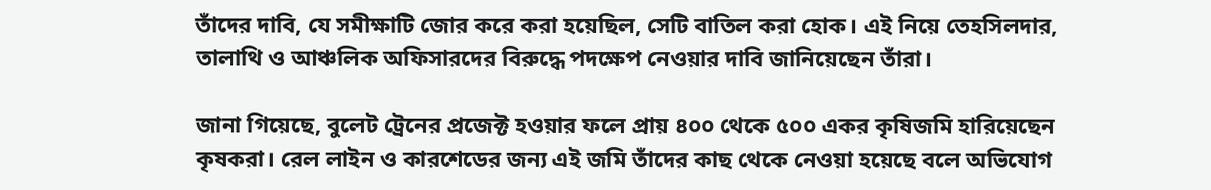তাঁদের দাবি, যে সমীক্ষাটি জোর করে করা হয়েছিল, সেটি বাতিল করা হোক। এই নিয়ে তেহসিলদার, তালাথি ও আঞ্চলিক অফিসারদের বিরুদ্ধে পদক্ষেপ নেওয়ার দাবি জানিয়েছেন তাঁরা।

জানা গিয়েছে, বুলেট ট্রেনের প্রজেক্ট হওয়ার ফলে প্রায় ৪০০ থেকে ৫০০ একর কৃষিজমি হারিয়েছেন কৃষকরা। রেল লাইন ও কারশেডের জন্য এই জমি তাঁদের কাছ থেকে নেওয়া হয়েছে বলে অভিযোগ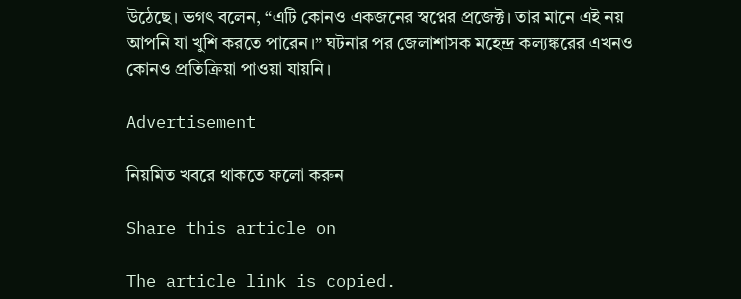উঠেছে। ভগৎ বলেন, “এটি কোনও একজনের স্বপ্নের প্রজেক্ট। তার মানে এই নয় আপনি যা খুশি করতে পারেন।” ঘটনার পর জেলাশাসক মহেন্দ্র কল্যঙ্করের এখনও কোনও প্রতিক্রিয়া পাওয়া যায়নি।

Advertisement

নিয়মিত খবরে থাকতে ফলো করুন

Share this article on

The article link is copied.